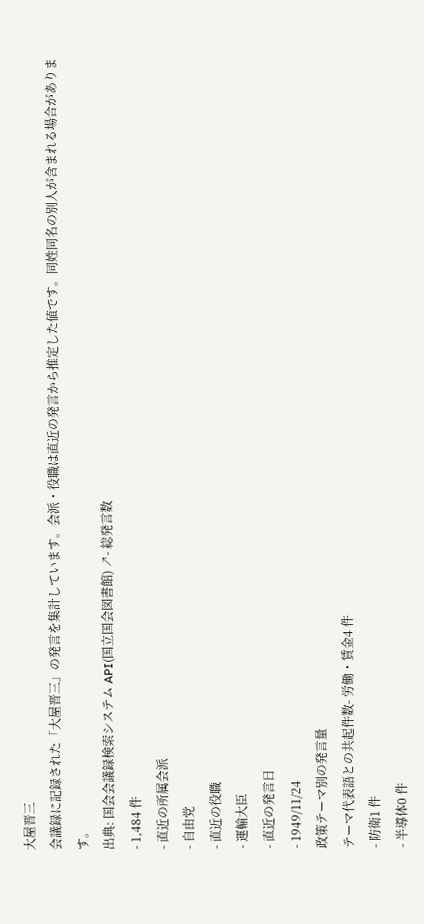大屋晋三
会議録に記録された「大屋晋三」の発言を集計しています。会派・役職は直近の発言から推定した値です。同姓同名の別人が含まれる場合があります。
出典: 国会会議録検索システム API(国立国会図書館) ↗- 総発言数
- 1,484 件
- 直近の所属会派
- 自由党
- 直近の役職
- 運輸大臣
- 直近の発言日
- 1949/11/24
政策テーマ別の発言量
テーマ代表語との共起件数- 労働・賃金4 件
- 防衛1 件
- 半導体0 件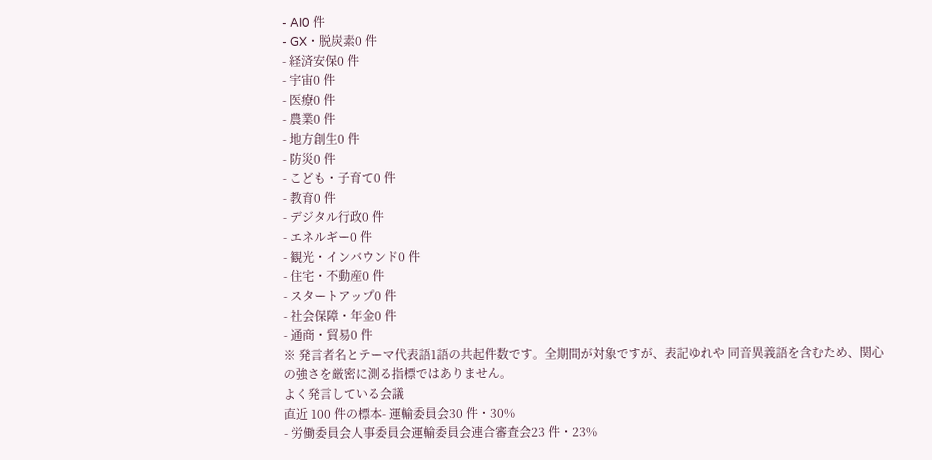- AI0 件
- GX・脱炭素0 件
- 経済安保0 件
- 宇宙0 件
- 医療0 件
- 農業0 件
- 地方創生0 件
- 防災0 件
- こども・子育て0 件
- 教育0 件
- デジタル行政0 件
- エネルギー0 件
- 観光・インバウンド0 件
- 住宅・不動産0 件
- スタートアップ0 件
- 社会保障・年金0 件
- 通商・貿易0 件
※ 発言者名とテーマ代表語1語の共起件数です。全期間が対象ですが、表記ゆれや 同音異義語を含むため、関心の強さを厳密に測る指標ではありません。
よく発言している会議
直近 100 件の標本- 運輸委員会30 件・30%
- 労働委員会人事委員会運輸委員会連合審査会23 件・23%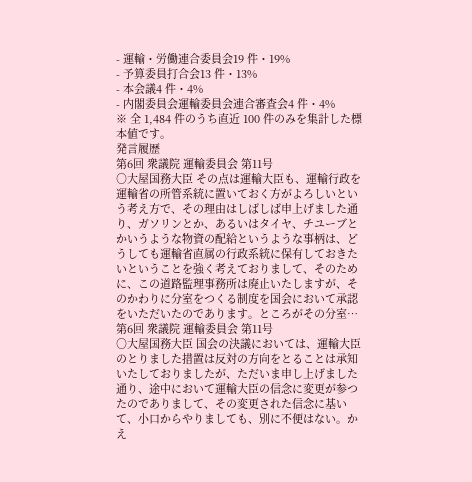- 運輸・労働連合委員会19 件・19%
- 予算委員打合会13 件・13%
- 本会議4 件・4%
- 内閣委員会運輸委員会連合審査会4 件・4%
※ 全 1,484 件のうち直近 100 件のみを集計した標本値です。
発言履歴
第6回 衆議院 運輸委員会 第11号
○大屋国務大臣 その点は運輸大臣も、運輸行政を運輸省の所管系統に置いておく方がよろしいという考え方で、その理由はしばしば申上げました通り、ガソリンとか、あるいはタイヤ、チユーブとかいうような物資の配給というような事柄は、どうしても運輸省直属の行政系統に保有しておきたいということを強く考えておりまして、そのために、この道路監理事務所は廃止いたしますが、そのかわりに分室をつくる制度を国会において承認をいただいたのであります。ところがその分室…
第6回 衆議院 運輸委員会 第11号
○大屋国務大臣 国会の決議においては、運輸大臣のとりました措置は反対の方向をとることは承知いたしておりましたが、ただいま申し上げました通り、途中において運輸大臣の信念に変更が参つたのでありまして、その変更された信念に基いて、小口からやりましても、別に不便はない。かえ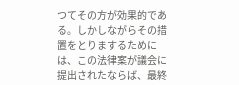つてその方が効果的である。しかしながらその措置をとりまするためには、この法律案が議会に提出されたならば、最終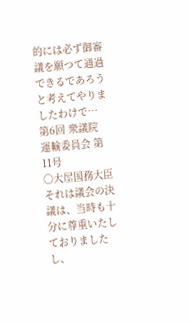的には必ず御審議を願つて通過できるであろうと考えてやりましたわけで…
第6回 衆議院 運輸委員会 第11号
○大屋国務大臣 それは議会の決議は、当時も十分に尊重いたしておりましたし、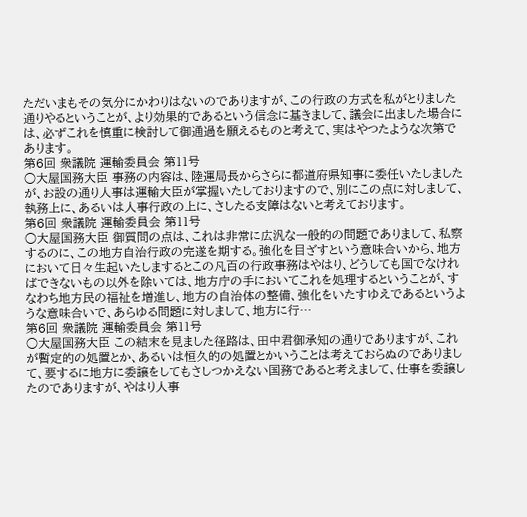ただいまもその気分にかわりはないのでありますが、この行政の方式を私がとりました通りやるということが、より効果的であるという信念に基きまして、議会に出ました場合には、必ずこれを慎重に検討して御通過を願えるものと考えて、実はやつたような次第であります。
第6回 衆議院 運輸委員会 第11号
○大屋国務大臣 事務の内容は、陸運局長からさらに都道府県知事に委任いたしましたが、お設の通り人事は運輸大臣が掌握いたしておりますので、別にこの点に対しまして、執務上に、あるいは人事行政の上に、さしたる支障はないと考えております。
第6回 衆議院 運輸委員会 第11号
○大屋国務大臣 御質問の点は、これは非常に広汎な一般的の問題でありまして、私察するのに、この地方自治行政の完遂を期する。強化を目ざすという意味合いから、地方において日々生起いたしまするとこの凡百の行政事務はやはり、どうしても国でなければできないもの以外を除いては、地方庁の手においてこれを処理するということが、すなわち地方民の福祉を増進し、地方の自治体の整備、強化をいたすゆえであるというような意味合いで、あらゆる問題に対しまして、地方に行…
第6回 衆議院 運輸委員会 第11号
○大屋国務大臣 この結末を見ました径路は、田中君御承知の通りでありますが、これが暫定的の処置とか、あるいは恒久的の処置とかいうことは考えておらぬのでありまして、要するに地方に委譲をしてもさしつかえない国務であると考えまして、仕事を委譲したのでありますが、やはり人事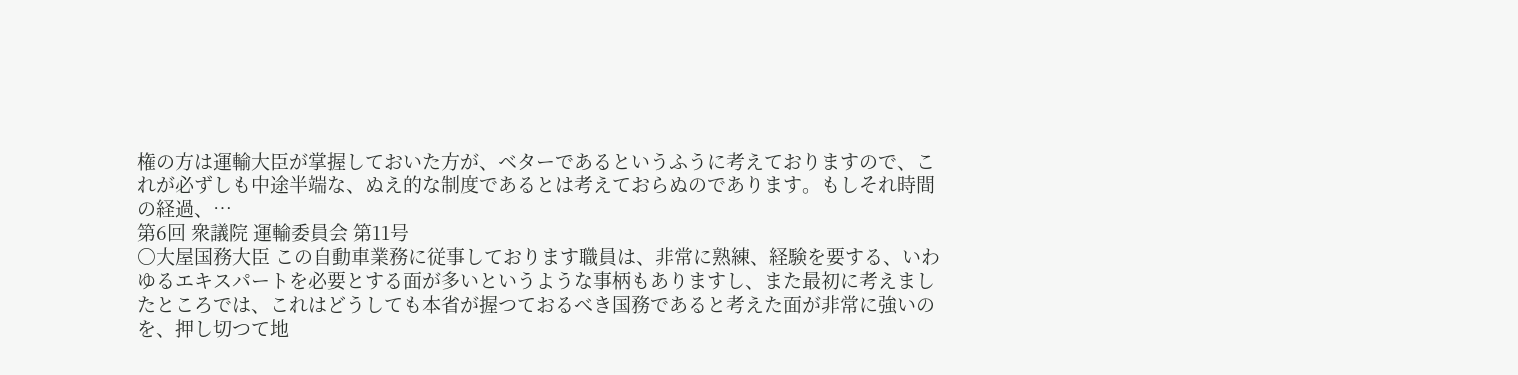権の方は運輸大臣が掌握しておいた方が、ベターであるというふうに考えておりますので、これが必ずしも中途半端な、ぬえ的な制度であるとは考えておらぬのであります。もしそれ時間の経過、…
第6回 衆議院 運輸委員会 第11号
○大屋国務大臣 この自動車業務に従事しております職員は、非常に熟練、経験を要する、いわゆるエキスパートを必要とする面が多いというような事柄もありますし、また最初に考えましたところでは、これはどうしても本省が握つておるべき国務であると考えた面が非常に強いのを、押し切つて地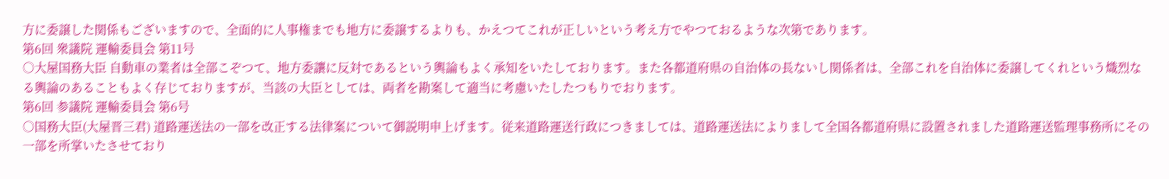方に委譲した関係もございますので、全面的に人事権までも地方に委譲するよりも、かえつてこれが正しいという考え方でやつておるような次第であります。
第6回 衆議院 運輸委員会 第11号
○大屋国務大臣 自動車の業者は全部こぞつて、地方委讓に反対であるという輿論もよく承知をいたしております。また各都道府県の自治体の長ないし関係者は、全部これを自治体に委譲してくれという熾烈なる輿論のあることもよく存じておりますが、当該の大臣としては、両者を勘案して適当に考慮いたしたつもりでおります。
第6回 参議院 運輸委員会 第6号
○国務大臣(大屋晋三君) 道路運送法の一部を改正する法律案について御説明申上げます。従来道路運送行政につきましては、道路運送法によりまして全国各都道府県に設置されました道路運送監理事務所にその一部を所掌いたさせており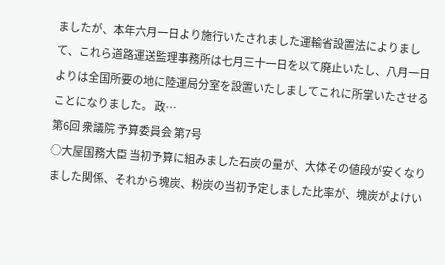ましたが、本年六月一日より施行いたされました運輸省設置法によりまして、これら道路運送監理事務所は七月三十一日を以て廃止いたし、八月一日よりは全国所要の地に陸運局分室を設置いたしましてこれに所掌いたさせることになりました。 政…
第6回 衆議院 予算委員会 第7号
○大屋国務大臣 当初予算に組みました石炭の量が、大体その値段が安くなりました関係、それから塊炭、粉炭の当初予定しました比率が、塊炭がよけい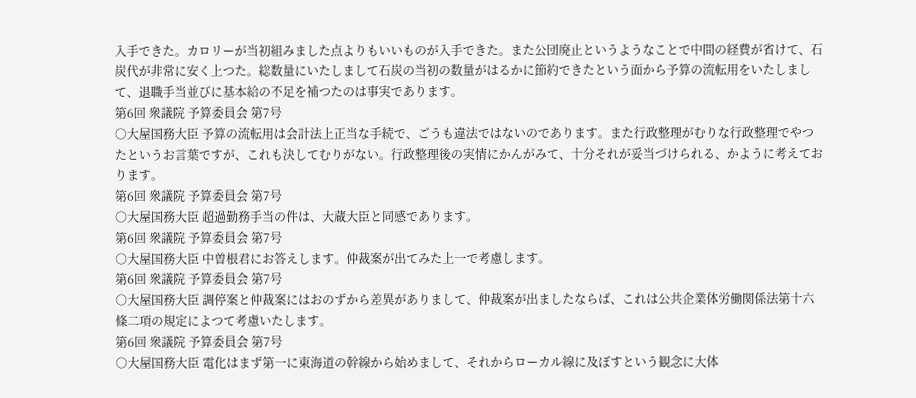入手できた。カロリーが当初組みました点よりもいいものが入手できた。また公団廃止というようなことで中間の経費が省けて、石炭代が非常に安く上つた。総数量にいたしまして石炭の当初の数量がはるかに節約できたという面から予算の流転用をいたしまして、退職手当並びに基本給の不足を補つたのは事実であります。
第6回 衆議院 予算委員会 第7号
○大屋国務大臣 予算の流転用は会計法上正当な手続で、ごうも違法ではないのであります。また行政整理がむりな行政整理でやつたというお言葉ですが、これも決してむりがない。行政整理後の実情にかんがみて、十分それが妥当づけられる、かように考えております。
第6回 衆議院 予算委員会 第7号
○大屋国務大臣 超過勤務手当の件は、大蔵大臣と同感であります。
第6回 衆議院 予算委員会 第7号
○大屋国務大臣 中曽根君にお答えします。仲裁案が出てみた上一で考慮します。
第6回 衆議院 予算委員会 第7号
○大屋国務大臣 調停案と仲裁案にはおのずから差異がありまして、仲裁案が出ましたならば、これは公共企業体労働関係法第十六條二項の規定によつて考慮いたします。
第6回 衆議院 予算委員会 第7号
○大屋国務大臣 電化はまず第一に東海道の幹線から始めまして、それからローカル線に及ぼすという観念に大体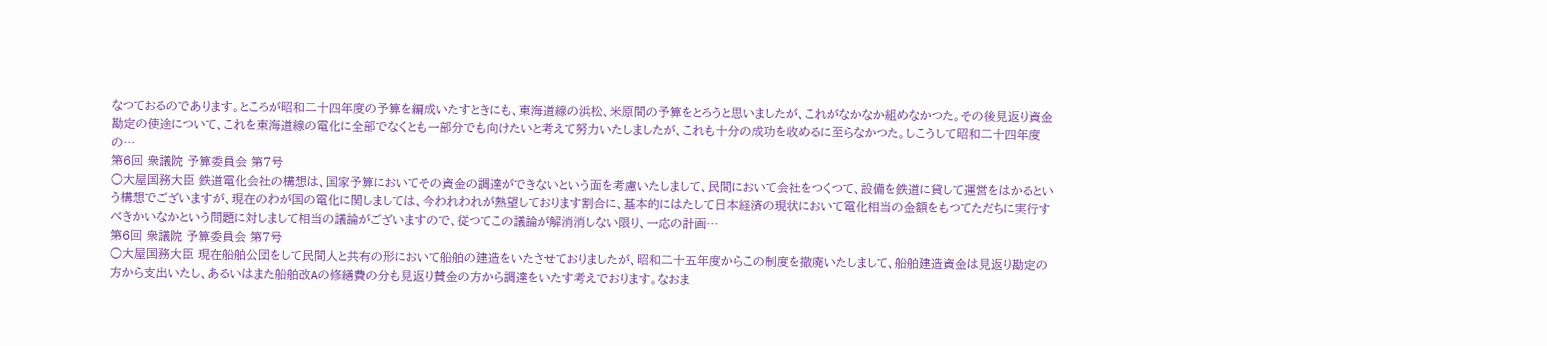なつておるのであります。ところが昭和二十四年度の予算を編成いたすときにも、東海道線の浜松、米原間の予算をとろうと思いましたが、これがなかなか組めなかつた。その後見返り資金勘定の使途について、これを東海道線の電化に全部でなくとも一部分でも向けたいと考えて努力いたしましたが、これも十分の成功を收めるに至らなかつた。しこうして昭和二十四年度の…
第6回 衆議院 予算委員会 第7号
○大屋国務大臣 鉄道電化会社の構想は、国家予算においてその資金の調達ができないという面を考慮いたしまして、民間において会社をつくつて、設備を鉄道に貸して運営をはかるという構想でございますが、現在のわが国の電化に関しましては、今われわれが熱望しております割合に、基本的にはたして日本経済の現状において電化相当の金額をもつてただちに実行すべきかいなかという問題に対しまして相当の議論がございますので、従つてこの議論が解消消しない限り、一応の計画…
第6回 衆議院 予算委員会 第7号
○大屋国務大臣 現在船舶公団をして民間人と共有の形において船舶の建造をいたさせておりましたが、昭和二十五年度からこの制度を撤廃いたしまして、船舶建造資金は見返り勘定の方から支出いたし、あるいはまた船舶改Aの修繕費の分も見返り賛金の方から調達をいたす考えでおります。なおま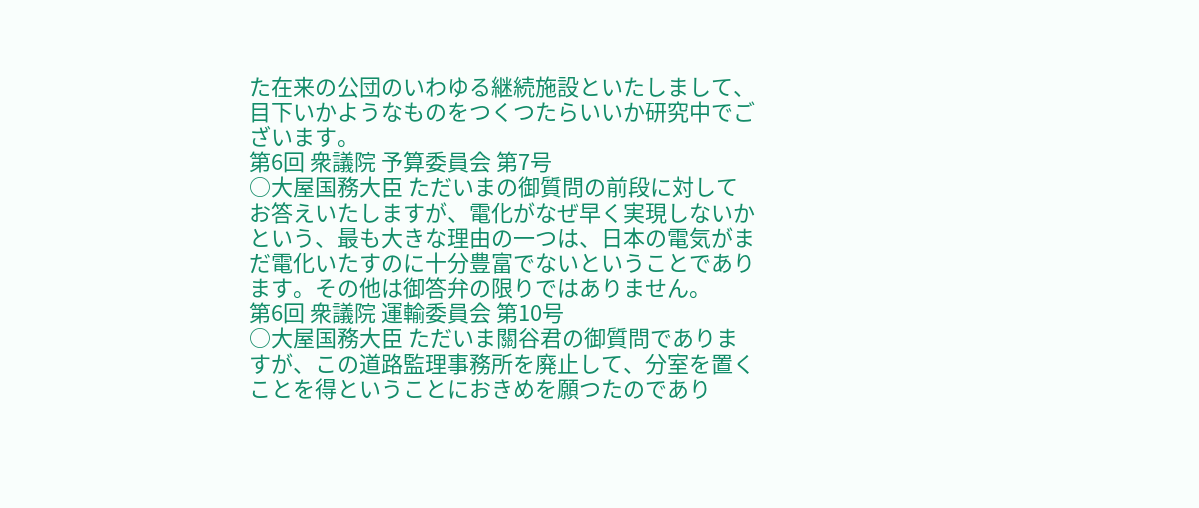た在来の公団のいわゆる継続施設といたしまして、目下いかようなものをつくつたらいいか研究中でございます。
第6回 衆議院 予算委員会 第7号
○大屋国務大臣 ただいまの御質問の前段に対してお答えいたしますが、電化がなぜ早く実現しないかという、最も大きな理由の一つは、日本の電気がまだ電化いたすのに十分豊富でないということであります。その他は御答弁の限りではありません。
第6回 衆議院 運輸委員会 第10号
○大屋国務大臣 ただいま關谷君の御質問でありますが、この道路監理事務所を廃止して、分室を置くことを得ということにおきめを願つたのであり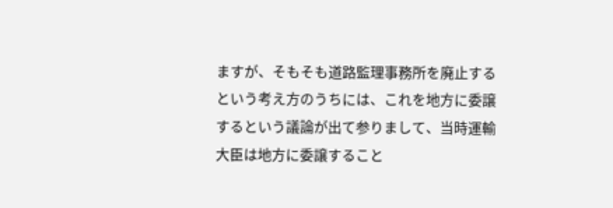ますが、そもそも道路監理事務所を廃止するという考え方のうちには、これを地方に委譲するという議論が出て参りまして、当時運輸大臣は地方に委譲すること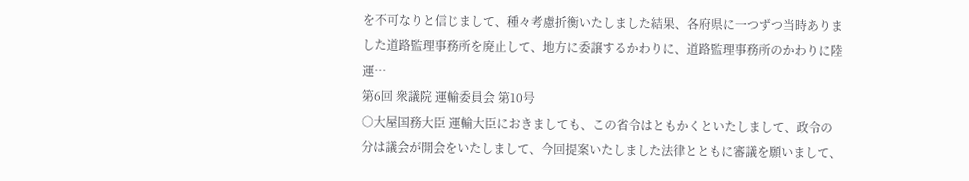を不可なりと信じまして、種々考慮折衡いたしました結果、各府県に一つずつ当時ありました道路監理事務所を廃止して、地方に委譲するかわりに、道路監理事務所のかわりに陸運…
第6回 衆議院 運輸委員会 第10号
○大屋国務大臣 運輸大臣におきましても、この省令はともかくといたしまして、政令の分は議会が開会をいたしまして、今回提案いたしました法律とともに審議を願いまして、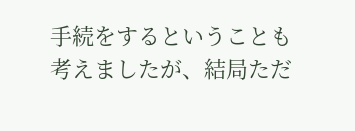手続をするということも考えましたが、結局ただ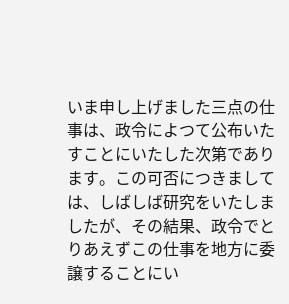いま申し上げました三点の仕事は、政令によつて公布いたすことにいたした次第であります。この可否につきましては、しばしば研究をいたしましたが、その結果、政令でとりあえずこの仕事を地方に委譲することにい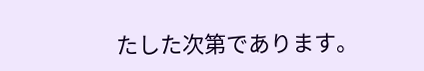たした次第であります。